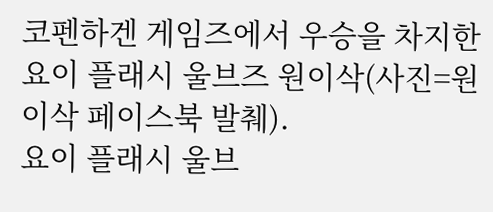코펜하겐 게임즈에서 우승을 차지한 요이 플래시 울브즈 원이삭(사진=원이삭 페이스북 발췌).
요이 플래시 울브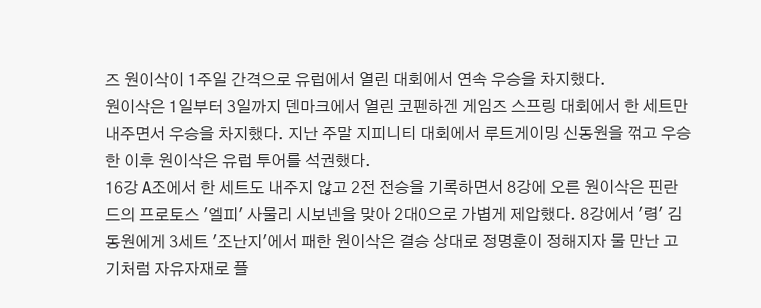즈 원이삭이 1주일 간격으로 유럽에서 열린 대회에서 연속 우승을 차지했다.
원이삭은 1일부터 3일까지 덴마크에서 열린 코펜하겐 게임즈 스프링 대회에서 한 세트만 내주면서 우승을 차지했다. 지난 주말 지피니티 대회에서 루트게이밍 신동원을 꺾고 우승한 이후 원이삭은 유럽 투어를 석권했다.
16강 A조에서 한 세트도 내주지 않고 2전 전승을 기록하면서 8강에 오른 원이삭은 핀란드의 프로토스 '엘피' 사물리 시보넨을 맞아 2대0으로 가볍게 제압했다. 8강에서 '령' 김동원에게 3세트 '조난지'에서 패한 원이삭은 결승 상대로 정명훈이 정해지자 물 만난 고기처럼 자유자재로 플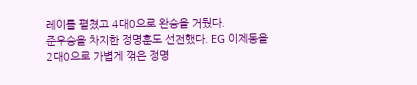레이를 펼쳤고 4대0으로 완승을 거뒀다.
준우승을 차지한 정명훈도 선전했다. EG 이제동을 2대0으로 가볍게 꺾은 정명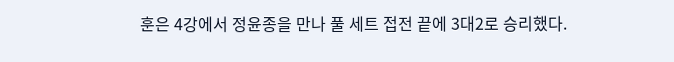훈은 4강에서 정윤종을 만나 풀 세트 접전 끝에 3대2로 승리했다.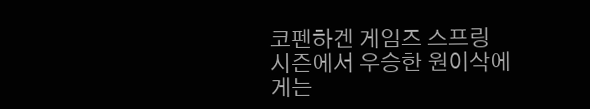코펜하겐 게임즈 스프링 시즌에서 우승한 원이삭에게는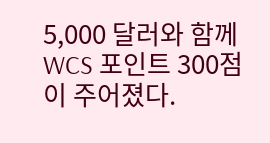5,000 달러와 함께 WCS 포인트 300점이 주어졌다.